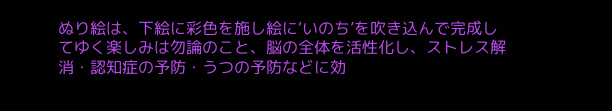ぬり絵は、下絵に彩色を施し絵に‘いのち’を吹き込んで完成してゆく楽しみは勿論のこと、脳の全体を活性化し、ストレス解消・認知症の予防・うつの予防などに効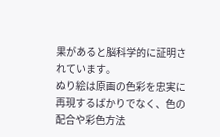果があると脳科学的に証明されています。
ぬり絵は原画の色彩を忠実に再現するばかりでなく、色の配合や彩色方法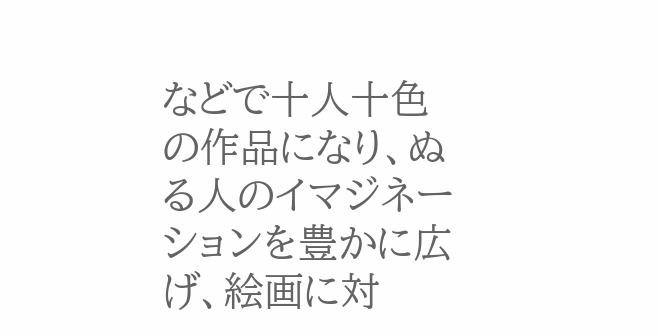などで十人十色の作品になり、ぬる人のイマジネーションを豊かに広げ、絵画に対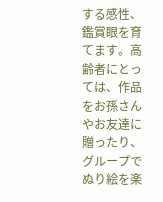する感性、鑑賞眼を育てます。高齢者にとっては、作品をお孫さんやお友達に贈ったり、グループでぬり絵を楽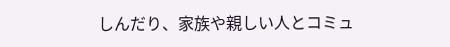しんだり、家族や親しい人とコミュ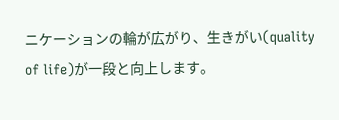ニケーションの輪が広がり、生きがい(quality
of life)が一段と向上します。